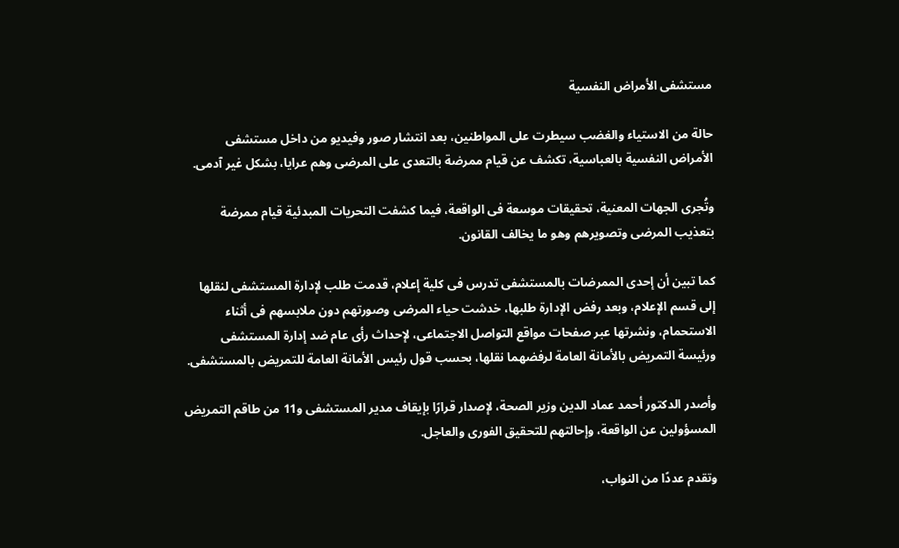مستشفى الأمراض النفسية

حالة من الاستياء والغضب سيطرت على المواطنين، بعد انتشار صور وفيديو من داخل مستشفى الأمراض النفسية بالعباسية، تكشف عن قيام ممرضة بالتعدى على المرضى وهم عرايا، بشكل غير آدمى.

وتُجرى الجهات المعنية، تحقيقات موسعة فى الواقعة، فيما كشفت التحريات المبدئية قيام ممرضة بتعذيب المرضى وتصويرهم وهو ما يخالف القانون.

كما تبين أن إحدى الممرضات بالمستشفى تدرس فى كلية إعلام، قدمت طلب لإدارة المستشفى لنقلها إلى قسم الإعلام، وبعد رفض الإدارة طلبها، خدشت حياء المرضى وصورتهم دون ملابسهم فى أثناء الاستحمام، ونشرتها عبر صفحات مواقع التواصل الاجتماعى، لإحداث رأى عام ضد إدارة المستشفى ورئيسة التمريض بالأمانة العامة لرفضهما نقلها، بحسب قول رئيس الأمانة العامة للتمريض بالمستشفى.

وأصدر الدكتور أحمد عماد الدين وزير الصحة، لإصدار قرارًا بإيقاف مدير المستشفى و11 من طاقم التمريض المسؤولين عن الواقعة، وإحالتهم للتحقيق الفورى والعاجل.

وتقدم عددًا من النواب،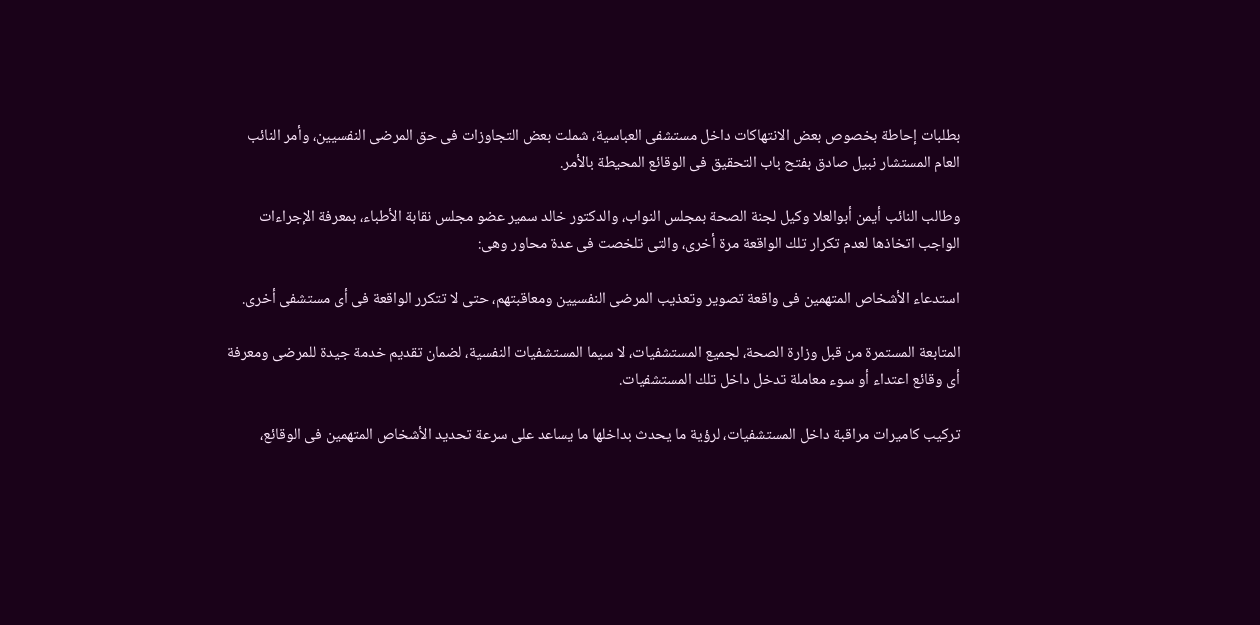بطلبات إحاطة بخصوص بعض الانتهاكات داخل مستشفى العباسية، شملت بعض التجاوزات فى حق المرضى النفسيين، وأمر النائب العام المستشار نبيل صادق بفتح باب التحقيق فى الوقائع المحيطة بالأمر.

وطالب النائب أيمن أبوالعلا وكيل لجنة الصحة بمجلس النواب، والدكتور خالد سمير عضو مجلس نقابة الأطباء، بمعرفة الإجراءات الواجب اتخاذها لعدم تكرار تلك الواقعة مرة أخرى، والتى تلخصت فى عدة محاور وهى:

استدعاء الأشخاص المتهمين فى واقعة تصوير وتعذيب المرضى النفسيين ومعاقبتهم، حتى لا تتكرر الواقعة فى أى مستشفى أخرى.

المتابعة المستمرة من قبل وزارة الصحة، لجميع المستشفيات، لا سيما المستشفيات النفسية، لضمان تقديم خدمة جيدة للمرضى ومعرفة أى وقائع اعتداء أو سوء معاملة تدخل داخل تلك المستشفيات.

تركيب كاميرات مراقبة داخل المستشفيات، لرؤية ما يحدث بداخلها ما يساعد على سرعة تحديد الأشخاص المتهمين فى الوقائع،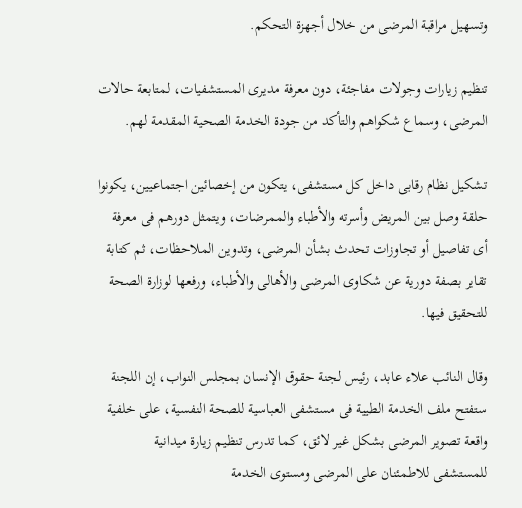وتسهيل مراقبة المرضى من خلال أجهزة التحكم.

تنظيم زيارات وجولات مفاجئة، دون معرفة مديرى المستشفيات، لمتابعة حالات المرضى، وسماع شكواهم والتأكد من جودة الخدمة الصحية المقدمة لهم.

تشكيل نظام رقابى داخل كل مستشفى، يتكون من إخصائين اجتماعيين، يكونوا حلقة وصل بين المريض وأسرته والأطباء والممرضات، ويتمثل دورهم فى معرفة أى تفاصيل أو تجاوزات تحدث بشأن المرضى، وتدوين الملاحظات، ثم كتابة تقاير بصفة دورية عن شكاوى المرضى والأهالى والأطباء، ورفعها لوزارة الصحة للتحقيق فيها.

وقال النائب علاء عابد، رئيس لجنة حقوق الإنسان بمجلس النواب، إن اللجنة ستفتح ملف الخدمة الطيية فى مستشفى العباسية للصحة النفسية، على خلفية واقعة تصوير المرضى بشكل غير لائق، كما تدرس تنظيم زيارة ميدانية للمستشفى للاطمئنان على المرضى ومستوى الخدمة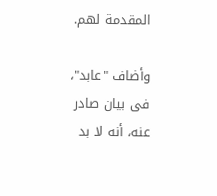المقدمة لهم.

وأضاف "عابد"، فى بيان صادر عنه، أنه لا بد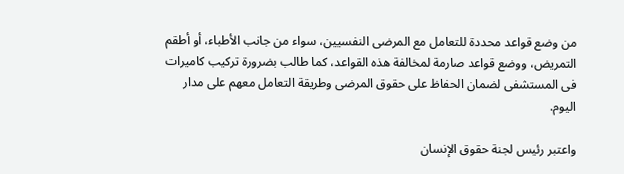من وضع قواعد محددة للتعامل مع المرضى النفسيين، سواء من جانب الأطباء، أو أطقم التمريض، ووضع قواعد صارمة لمخالفة هذه القواعد، كما طالب بضرورة تركيب كاميرات فى المستشفى لضمان الحفاظ على حقوق المرضى وطريقة التعامل معهم على مدار اليوم.

واعتبر رئيس لجنة حقوق الإنسان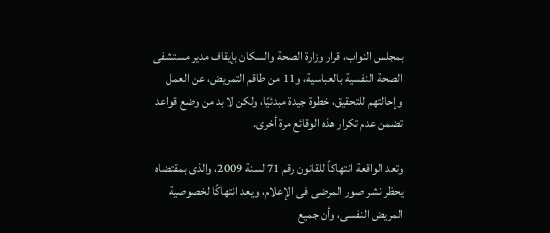بمجلس النواب، قرار وزارة الصحة والسكان بإيقاف مدير مستشفى الصحة النفسية بالعباسية، و11 من طاقم التمريض، عن العمل وإحالتهم للتحقيق، خطوة جيدة مبدئيًا، ولكن لا بد من وضع قواعد تضمن عدم تكرار هذه الوقائع مرة أخرى.

وتعد الواقعة انتهاكاً للقانون رقم 71 لسنة 2009، والذى بمقتضاه يحظر نشر صور المرضى فى الإعلام، ويعد انتهاكًا لخصوصية المريض النفسى، وأن جميع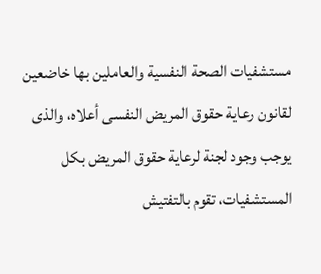مستشفيات الصحة النفسية والعاملين بها خاضعين لقانون رعاية حقوق المريض النفسى أعلاه، والذى يوجب وجود لجنة لرعاية حقوق المريض بكل المستشفيات، تقوم بالتفتيش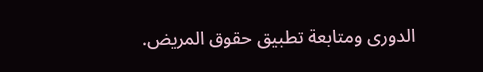الدورى ومتابعة تطبيق حقوق المريض.